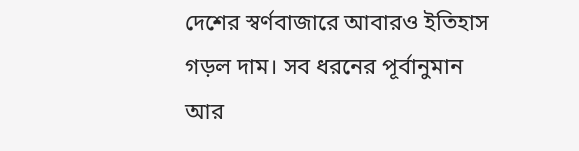দেশের স্বর্ণবাজারে আবারও ইতিহাস গড়ল দাম। সব ধরনের পূর্বানুমান আর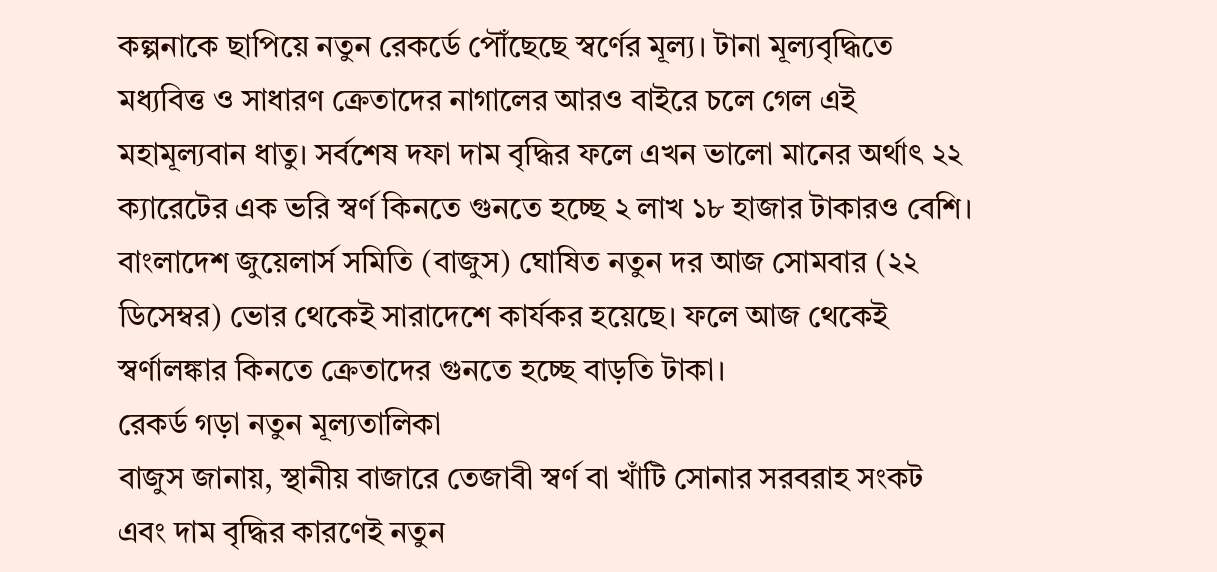কল্পনাকে ছাপিয়ে নতুন রেকর্ডে পৌঁছেছে স্বর্ণের মূল্য। টানা মূল্যবৃদ্ধিতে মধ্যবিত্ত ও সাধারণ ক্রেতাদের নাগালের আরও বাইরে চলে গেল এই মহামূল্যবান ধাতু। সর্বশেষ দফা দাম বৃদ্ধির ফলে এখন ভালো মানের অর্থাৎ ২২ ক্যারেটের এক ভরি স্বর্ণ কিনতে গুনতে হচ্ছে ২ লাখ ১৮ হাজার টাকারও বেশি।
বাংলাদেশ জুয়েলার্স সমিতি (বাজুস) ঘোষিত নতুন দর আজ সোমবার (২২ ডিসেম্বর) ভোর থেকেই সারাদেশে কার্যকর হয়েছে। ফলে আজ থেকেই স্বর্ণালঙ্কার কিনতে ক্রেতাদের গুনতে হচ্ছে বাড়তি টাকা।
রেকর্ড গড়া নতুন মূল্যতালিকা
বাজুস জানায়, স্থানীয় বাজারে তেজাবী স্বর্ণ বা খাঁটি সোনার সরবরাহ সংকট এবং দাম বৃদ্ধির কারণেই নতুন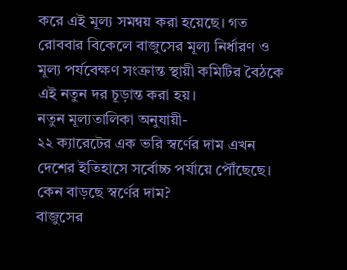করে এই মূল্য সমন্বয় করা হয়েছে। গত রোববার বিকেলে বাজুসের মূল্য নির্ধারণ ও মূল্য পর্যবেক্ষণ সংক্রান্ত স্থায়ী কমিটির বৈঠকে এই নতুন দর চূড়ান্ত করা হয়।
নতুন মূল্যতালিকা অনুযায়ী-
২২ ক্যারেটের এক ভরি স্বর্ণের দাম এখন দেশের ইতিহাসে সর্বোচ্চ পর্যায়ে পৌঁছেছে।
কেন বাড়ছে স্বর্ণের দাম?
বাজুসের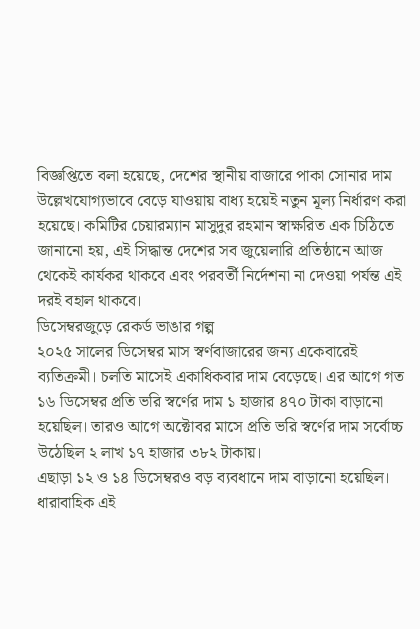বিজ্ঞপ্তিতে বলা হয়েছে, দেশের স্থানীয় বাজারে পাকা সোনার দাম উল্লেখযোগ্যভাবে বেড়ে যাওয়ায় বাধ্য হয়েই নতুন মূল্য নির্ধারণ করা হয়েছে। কমিটির চেয়ারম্যান মাসুদুর রহমান স্বাক্ষরিত এক চিঠিতে জানানো হয়, এই সিদ্ধান্ত দেশের সব জুয়েলারি প্রতিষ্ঠানে আজ থেকেই কার্যকর থাকবে এবং পরবর্তী নির্দেশনা না দেওয়া পর্যন্ত এই দরই বহাল থাকবে।
ডিসেম্বরজুড়ে রেকর্ড ভাঙার গল্প
২০২৫ সালের ডিসেম্বর মাস স্বর্ণবাজারের জন্য একেবারেই ব্যতিক্রমী। চলতি মাসেই একাধিকবার দাম বেড়েছে। এর আগে গত ১৬ ডিসেম্বর প্রতি ভরি স্বর্ণের দাম ১ হাজার ৪৭০ টাকা বাড়ানো হয়েছিল। তারও আগে অক্টোবর মাসে প্রতি ভরি স্বর্ণের দাম সর্বোচ্চ উঠেছিল ২ লাখ ১৭ হাজার ৩৮২ টাকায়।
এছাড়া ১২ ও ১৪ ডিসেম্বরও বড় ব্যবধানে দাম বাড়ানো হয়েছিল। ধারাবাহিক এই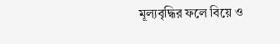মূল্যবৃদ্ধির ফলে বিয়ে ও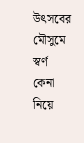উৎসবের মৌসুমে স্বর্ণ কেনা নিয়ে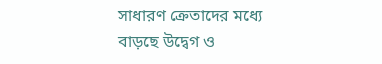সাধারণ ক্রেতাদের মধ্যে বাড়ছে উদ্বেগ ও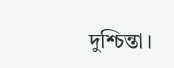দুশ্চিন্তা।